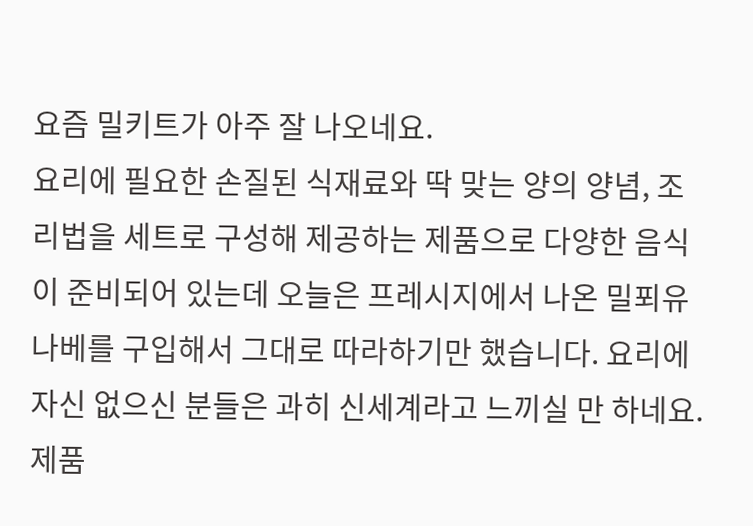요즘 밀키트가 아주 잘 나오네요.
요리에 필요한 손질된 식재료와 딱 맞는 양의 양념, 조리법을 세트로 구성해 제공하는 제품으로 다양한 음식이 준비되어 있는데 오늘은 프레시지에서 나온 밀푀유 나베를 구입해서 그대로 따라하기만 했습니다. 요리에 자신 없으신 분들은 과히 신세계라고 느끼실 만 하네요.
제품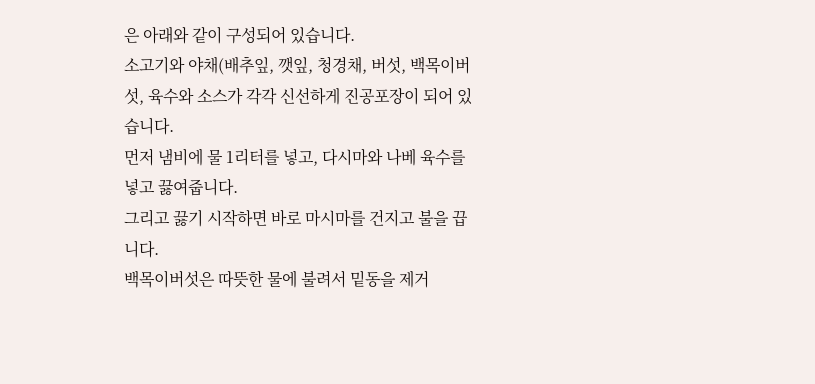은 아래와 같이 구성되어 있습니다.
소고기와 야채(배추잎, 깻잎, 청경채, 버섯, 백목이버섯, 육수와 소스가 각각 신선하게 진공포장이 되어 있습니다.
먼저 냄비에 물 1리터를 넣고, 다시마와 나베 육수를 넣고 끓여줍니다.
그리고 끓기 시작하면 바로 마시마를 건지고 불을 끕니다.
백목이버섯은 따뜻한 물에 불려서 밑동을 제거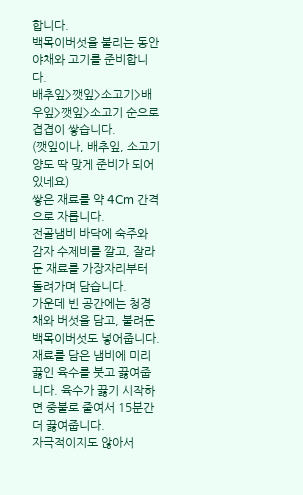합니다.
백목이버섯을 불리는 동안 야채와 고기를 준비합니다.
배추잎>깻잎>소고기>배우잎>깻잎>소고기 순으로 겹겹이 쌓습니다.
(깻잎이나, 배추잎, 소고기 양도 딱 맞게 준비가 되어 있네요)
쌓은 재료를 약 4Cm 간격으로 자릅니다.
전골냄비 바닥에 숙주와 감자 수제비를 깔고, 잘라둔 재료를 가장자리부터 돌려가며 담습니다.
가운데 빈 공간에는 청경채와 버섯을 담고, 불려둔 백목이버섯도 넣어줍니다.
재료를 담은 냄비에 미리 끓인 육수를 붓고 끓여줍니다. 육수가 끓기 시작하면 중불로 줄여서 15분간 더 끓여줍니다.
자극적이지도 않아서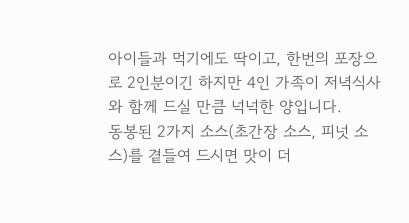아이들과 먹기에도 딱이고, 한번의 포장으로 2인분이긴 하지만 4인 가족이 저녁식사와 함께 드실 만큼 넉넉한 양입니다.
동봉된 2가지 소스(초간장 소스, 피넛 소스)를 곁들여 드시면 맛이 더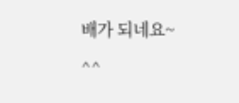배가 되네요~ ^^